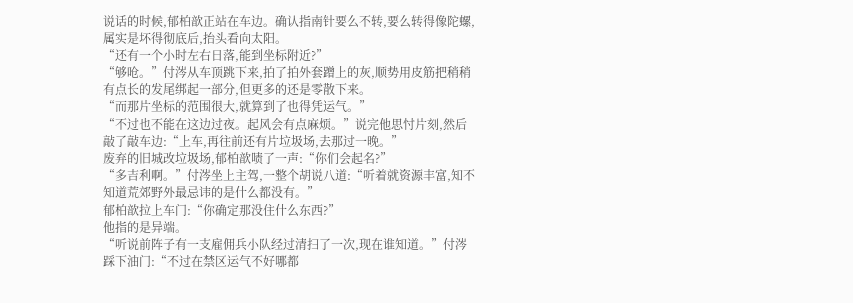说话的时候,郁柏歆正站在车边。确认指南针要么不转,要么转得像陀螺,属实是坏得彻底后,抬头看向太阳。
“还有一个小时左右日落,能到坐标附近?”
“够呛。”付涔从车顶跳下来,拍了拍外套蹭上的灰,顺势用皮筋把稍稍有点长的发尾绑起一部分,但更多的还是零散下来。
“而那片坐标的范围很大,就算到了也得凭运气。”
“不过也不能在这边过夜。起风会有点麻烦。”说完他思忖片刻,然后敲了敲车边:“上车,再往前还有片垃圾场,去那过一晚。”
废弃的旧城改垃圾场,郁柏歆啧了一声:“你们会起名?”
“多吉利啊。”付涔坐上主驾,一整个胡说八道:“听着就资源丰富,知不知道荒郊野外最忌讳的是什么都没有。”
郁柏歆拉上车门:“你确定那没住什么东西?”
他指的是异端。
“听说前阵子有一支雇佣兵小队经过清扫了一次,现在谁知道。”付涔踩下油门:“不过在禁区运气不好哪都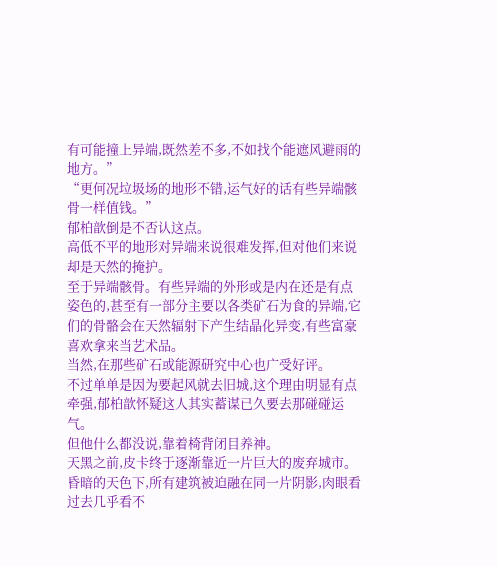有可能撞上异端,既然差不多,不如找个能遮风避雨的地方。”
“更何况垃圾场的地形不错,运气好的话有些异端骸骨一样值钱。”
郁柏歆倒是不否认这点。
高低不平的地形对异端来说很难发挥,但对他们来说却是天然的掩护。
至于异端骸骨。有些异端的外形或是内在还是有点姿色的,甚至有一部分主要以各类矿石为食的异端,它们的骨骼会在天然辐射下产生结晶化异变,有些富豪喜欢拿来当艺术品。
当然,在那些矿石或能源研究中心也广受好评。
不过单单是因为要起风就去旧城,这个理由明显有点牵强,郁柏歆怀疑这人其实蓄谋已久要去那碰碰运气。
但他什么都没说,靠着椅背闭目养神。
天黑之前,皮卡终于逐渐靠近一片巨大的废弃城市。
昏暗的天色下,所有建筑被迫融在同一片阴影,肉眼看过去几乎看不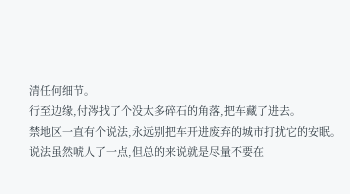清任何细节。
行至边缘,付涔找了个没太多碎石的角落,把车藏了进去。
禁地区一直有个说法,永远别把车开进废弃的城市打扰它的安眠。
说法虽然唬人了一点,但总的来说就是尽量不要在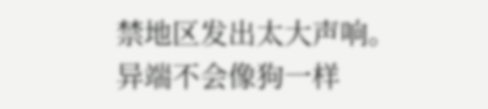禁地区发出太大声响。
异端不会像狗一样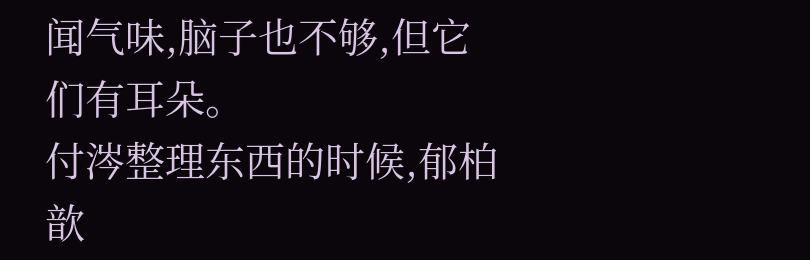闻气味,脑子也不够,但它们有耳朵。
付涔整理东西的时候,郁柏歆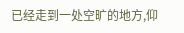已经走到一处空旷的地方,仰